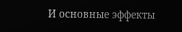И основные эффекты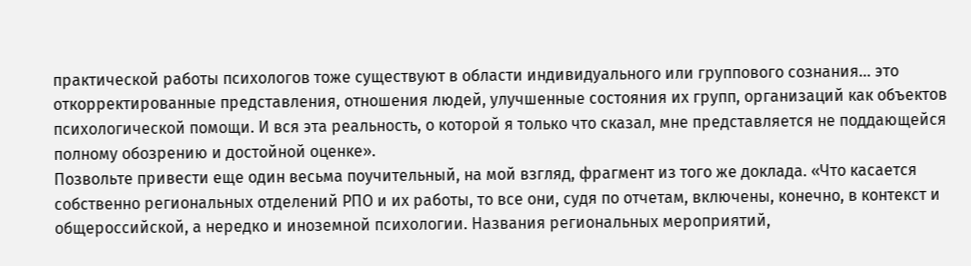практической работы психологов тоже существуют в области индивидуального или группового сознания... это откорректированные представления, отношения людей, улучшенные состояния их групп, организаций как объектов психологической помощи. И вся эта реальность, о которой я только что сказал, мне представляется не поддающейся полному обозрению и достойной оценке».
Позвольте привести еще один весьма поучительный, на мой взгляд, фрагмент из того же доклада. «Что касается собственно региональных отделений РПО и их работы, то все они, судя по отчетам, включены, конечно, в контекст и общероссийской, а нередко и иноземной психологии. Названия региональных мероприятий,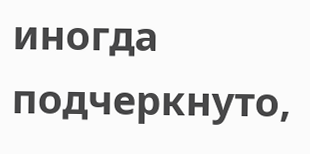иногда подчеркнуто,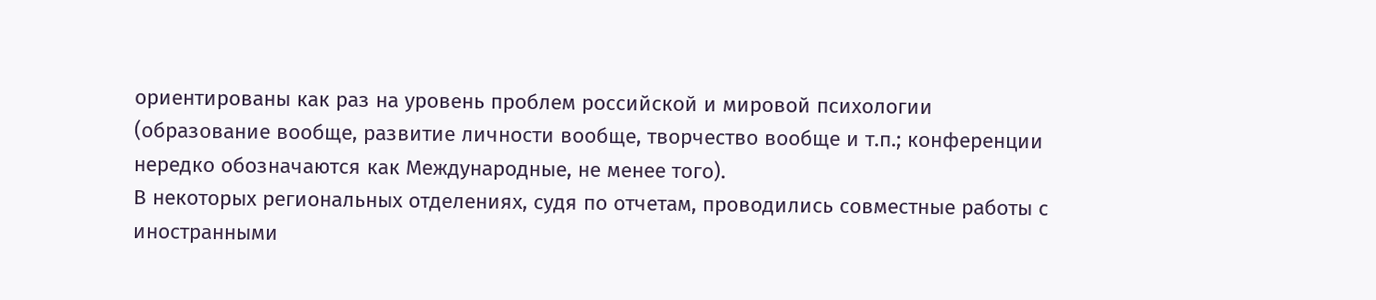ориентированы как раз на уровень проблем российской и мировой психологии (образование вообще, развитие личности вообще, творчество вообще и т.п.; конференции нередко обозначаются как Международные, не менее того).
В некоторых региональных отделениях, судя по отчетам, проводились совместные работы с иностранными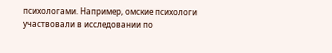психологами. Например, омские психологи участвовали в исследовании по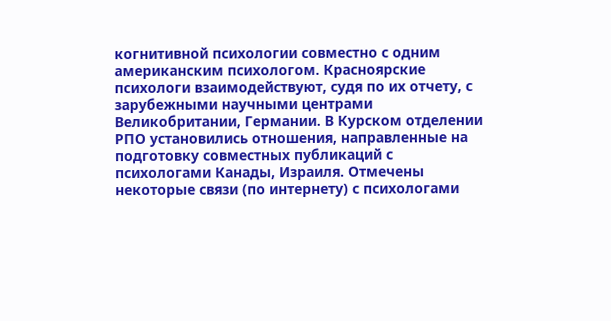когнитивной психологии совместно с одним американским психологом. Красноярские психологи взаимодействуют, судя по их отчету, с зарубежными научными центрами Великобритании, Германии. В Курском отделении РПО установились отношения, направленные на подготовку совместных публикаций с психологами Канады, Израиля. Отмечены некоторые связи (по интернету) с психологами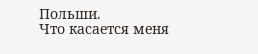Польши.
Что касается меня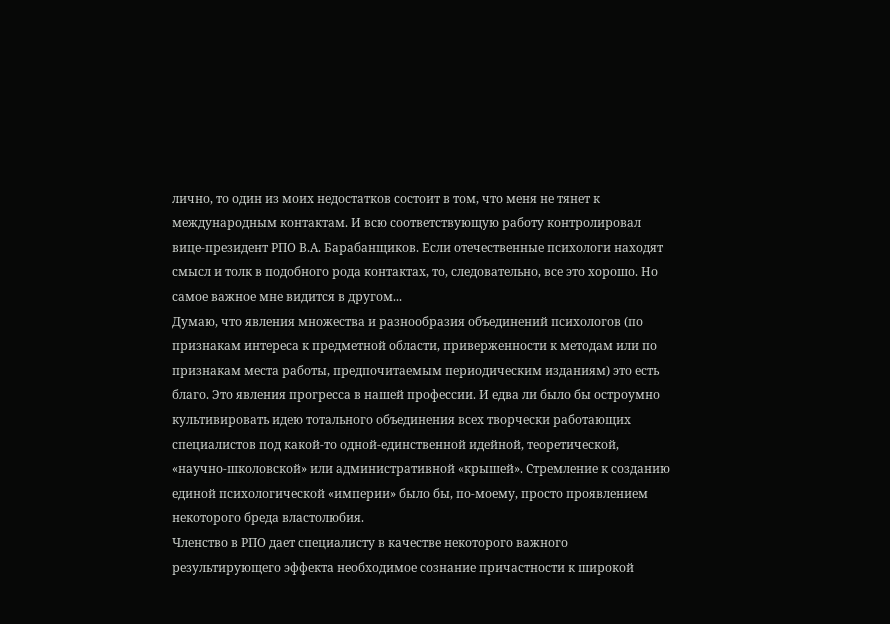лично, то один из моих недостатков состоит в том, что меня не тянет к международным контактам. И всю соответствующую работу контролировал вице-президент РПО В.А. Барабанщиков. Если отечественные психологи находят смысл и толк в подобного рода контактах, то, следовательно, все это хорошо. Но самое важное мне видится в другом...
Думаю, что явления множества и разнообразия объединений психологов (по признакам интереса к предметной области, приверженности к методам или по признакам места работы, предпочитаемым периодическим изданиям) это есть благо. Это явления прогресса в нашей профессии. И едва ли было бы остроумно культивировать идею тотального объединения всех творчески работающих специалистов под какой-то одной-единственной идейной, теоретической, «научно-школовской» или административной «крышей». Стремление к созданию единой психологической «империи» было бы, по-моему, просто проявлением некоторого бреда властолюбия.
Членство в РПО дает специалисту в качестве некоторого важного результирующего эффекта необходимое сознание причастности к широкой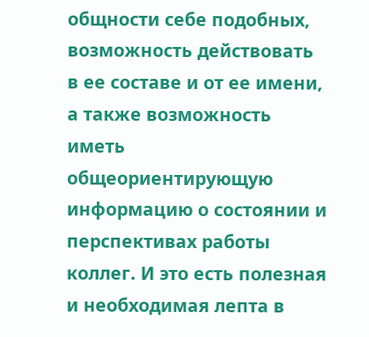общности себе подобных, возможность действовать в ее составе и от ее имени, а также возможность иметь общеориентирующую информацию о состоянии и перспективах работы коллег. И это есть полезная и необходимая лепта в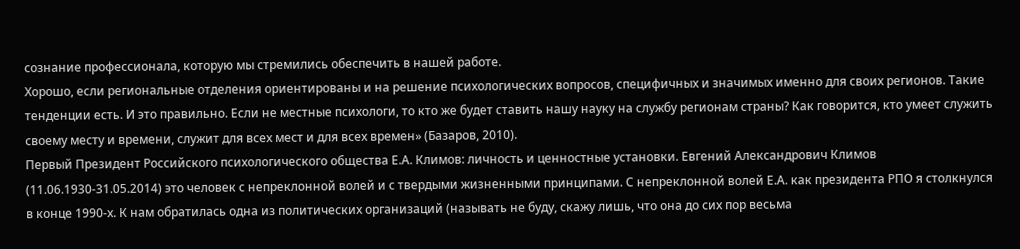сознание профессионала, которую мы стремились обеспечить в нашей работе.
Хорошо, если региональные отделения ориентированы и на решение психологических вопросов, специфичных и значимых именно для своих регионов. Такие тенденции есть. И это правильно. Если не местные психологи, то кто же будет ставить нашу науку на службу регионам страны? Как говорится, кто умеет служить своему месту и времени, служит для всех мест и для всех времен» (Базаров, 2010).
Первый Президент Российского психологического общества Е.А. Климов: личность и ценностные установки. Евгений Александрович Климов (11.06.1930-31.05.2014) это человек с непреклонной волей и с твердыми жизненными принципами. С непреклонной волей Е.А. как президента РПО я столкнулся в конце 1990-х. К нам обратилась одна из политических организаций (называть не буду, скажу лишь, что она до сих пор весьма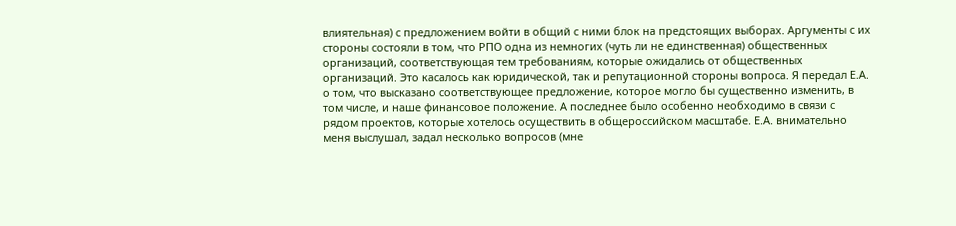влиятельная) с предложением войти в общий с ними блок на предстоящих выборах. Аргументы с их стороны состояли в том, что РПО одна из немногих (чуть ли не единственная) общественных организаций, соответствующая тем требованиям, которые ожидались от общественных организаций. Это касалось как юридической, так и репутационной стороны вопроса. Я передал Е.А. о том, что высказано соответствующее предложение, которое могло бы существенно изменить, в том числе, и наше финансовое положение. А последнее было особенно необходимо в связи с рядом проектов, которые хотелось осуществить в общероссийском масштабе. Е.А. внимательно меня выслушал, задал несколько вопросов (мне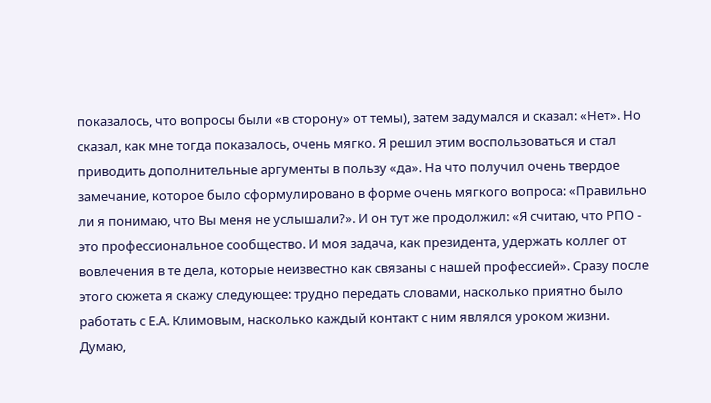показалось, что вопросы были «в сторону» от темы), затем задумался и сказал: «Нет». Но сказал, как мне тогда показалось, очень мягко. Я решил этим воспользоваться и стал приводить дополнительные аргументы в пользу «да». На что получил очень твердое замечание, которое было сформулировано в форме очень мягкого вопроса: «Правильно ли я понимаю, что Вы меня не услышали?». И он тут же продолжил: «Я считаю, что РПО - это профессиональное сообщество. И моя задача, как президента, удержать коллег от вовлечения в те дела, которые неизвестно как связаны с нашей профессией». Сразу после этого сюжета я скажу следующее: трудно передать словами, насколько приятно было работать с Е.А. Климовым, насколько каждый контакт с ним являлся уроком жизни.
Думаю,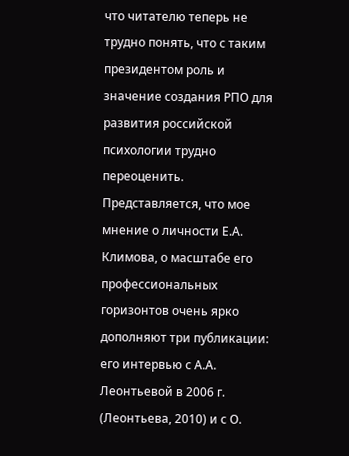что читателю теперь не трудно понять, что с таким президентом роль и значение создания РПО для развития российской психологии трудно переоценить. Представляется, что мое мнение о личности Е.А. Климова, о масштабе его профессиональных горизонтов очень ярко дополняют три публикации: его интервью с А.А. Леонтьевой в 2006 г. (Леонтьева, 2010) и с О.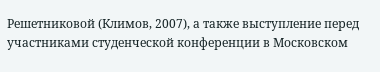Решетниковой (Климов, 2007), а также выступление перед участниками студенческой конференции в Московском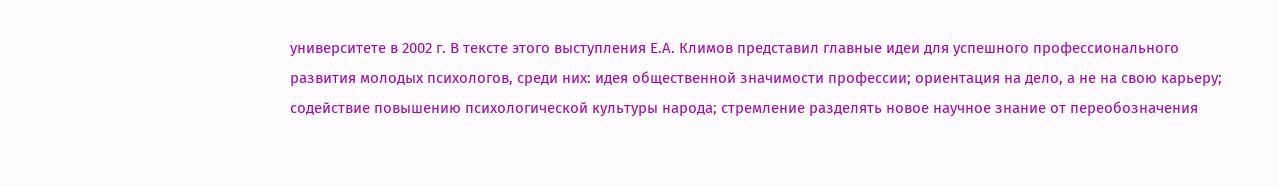университете в 2002 г. В тексте этого выступления Е.А. Климов представил главные идеи для успешного профессионального развития молодых психологов, среди них: идея общественной значимости профессии; ориентация на дело, а не на свою карьеру; содействие повышению психологической культуры народа; стремление разделять новое научное знание от переобозначения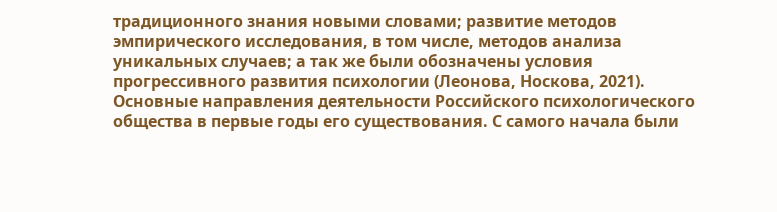традиционного знания новыми словами; развитие методов эмпирического исследования, в том числе, методов анализа уникальных случаев; а так же были обозначены условия прогрессивного развития психологии (Леонова, Носкова, 2021).
Основные направления деятельности Российского психологического общества в первые годы его существования. С самого начала были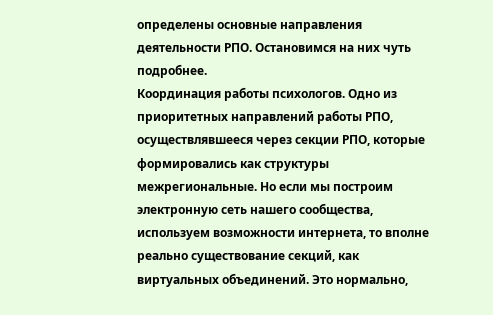определены основные направления деятельности РПО. Остановимся на них чуть подробнее.
Координация работы психологов. Одно из приоритетных направлений работы РПО, осуществлявшееся через секции РПО, которые формировались как структуры межрегиональные. Но если мы построим электронную сеть нашего сообщества, используем возможности интернета, то вполне реально существование секций, как виртуальных объединений. Это нормально,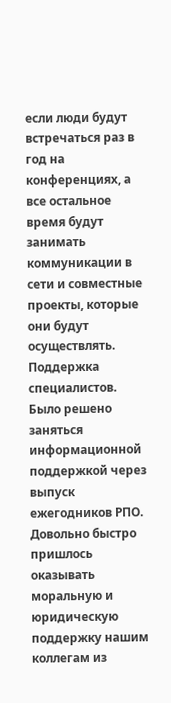если люди будут встречаться раз в год на конференциях, а все остальное время будут занимать коммуникации в сети и совместные проекты, которые они будут осуществлять.
Поддержка специалистов. Было решено заняться информационной поддержкой через выпуск ежегодников РПО. Довольно быстро пришлось оказывать моральную и юридическую поддержку нашим коллегам из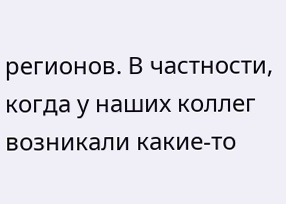регионов. В частности, когда у наших коллег возникали какие-то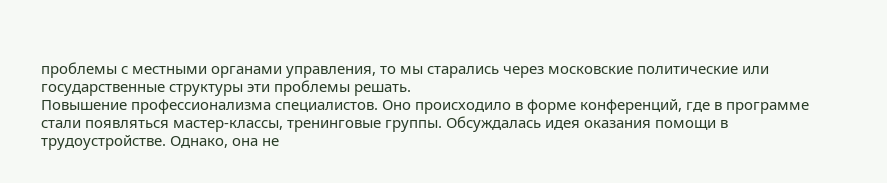проблемы с местными органами управления, то мы старались через московские политические или государственные структуры эти проблемы решать.
Повышение профессионализма специалистов. Оно происходило в форме конференций, где в программе стали появляться мастер-классы, тренинговые группы. Обсуждалась идея оказания помощи в трудоустройстве. Однако, она не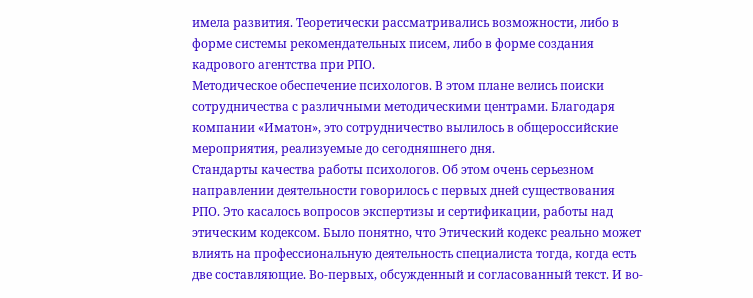имела развития. Теоретически рассматривались возможности, либо в форме системы рекомендательных писем, либо в форме создания кадрового агентства при РПО.
Методическое обеспечение психологов. В этом плане велись поиски сотрудничества с различными методическими центрами. Благодаря компании «Иматон», это сотрудничество вылилось в общероссийские мероприятия, реализуемые до сегодняшнего дня.
Стандарты качества работы психологов. Об этом очень серьезном направлении деятельности говорилось с первых дней существования РПО. Это касалось вопросов экспертизы и сертификации, работы над этическим кодексом. Было понятно, что Этический кодекс реально может влиять на профессиональную деятельность специалиста тогда, когда есть две составляющие. Во-первых, обсужденный и согласованный текст. И во-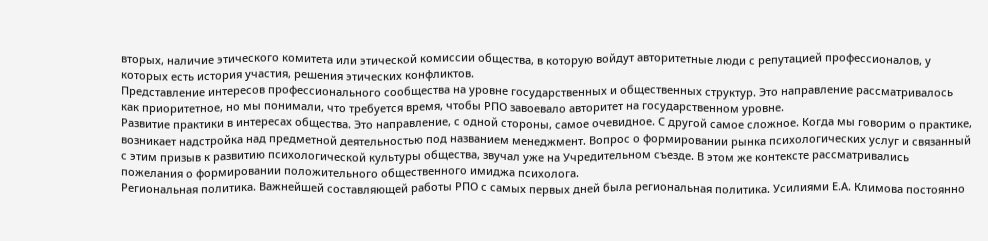вторых, наличие этического комитета или этической комиссии общества, в которую войдут авторитетные люди с репутацией профессионалов, у которых есть история участия, решения этических конфликтов.
Представление интересов профессионального сообщества на уровне государственных и общественных структур. Это направление рассматривалось как приоритетное, но мы понимали, что требуется время, чтобы РПО завоевало авторитет на государственном уровне.
Развитие практики в интересах общества. Это направление, с одной стороны, самое очевидное. С другой самое сложное. Когда мы говорим о практике, возникает надстройка над предметной деятельностью под названием менеджмент. Вопрос о формировании рынка психологических услуг и связанный с этим призыв к развитию психологической культуры общества, звучал уже на Учредительном съезде. В этом же контексте рассматривались пожелания о формировании положительного общественного имиджа психолога.
Региональная политика. Важнейшей составляющей работы РПО с самых первых дней была региональная политика. Усилиями Е.А. Климова постоянно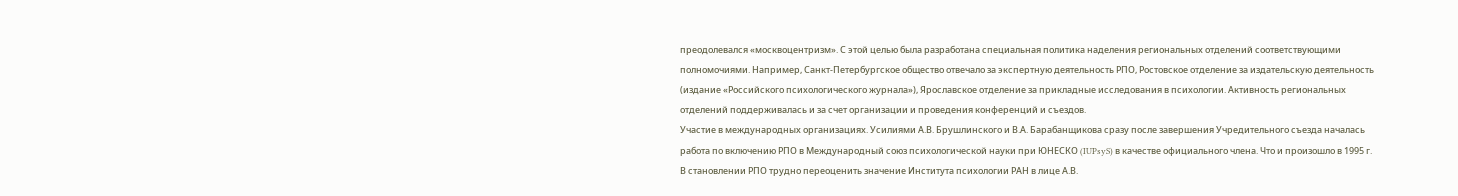преодолевался «москвоцентризм». С этой целью была разработана специальная политика наделения региональных отделений соответствующими полномочиями. Например, Санкт-Петербургское общество отвечало за экспертную деятельность РПО, Ростовское отделение за издательскую деятельность (издание «Российского психологического журнала»), Ярославское отделение за прикладные исследования в психологии. Активность региональных отделений поддерживалась и за счет организации и проведения конференций и съездов.
Участие в международных организациях. Усилиями А.В. Брушлинского и В.А. Барабанщикова сразу после завершения Учредительного съезда началась работа по включению РПО в Международный союз психологической науки при ЮНЕСКО (IUPsyS) в качестве официального члена. Что и произошло в 1995 г.
В становлении РПО трудно переоценить значение Института психологии РАН в лице А.В.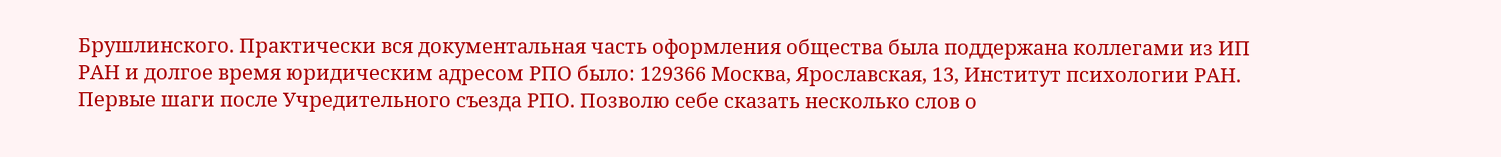Брушлинского. Практически вся документальная часть оформления общества была поддержана коллегами из ИП РАН и долгое время юридическим адресом РПО было: 129366 Москва, Ярославская, 13, Институт психологии РАН.
Первые шаги после Учредительного съезда РПО. Позволю себе сказать несколько слов о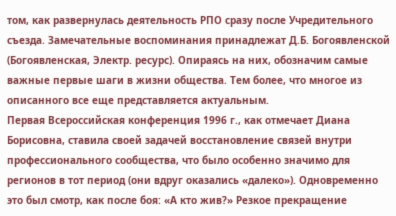том, как развернулась деятельность РПО сразу после Учредительного съезда. Замечательные воспоминания принадлежат Д.Б. Богоявленской (Богоявленская, Электр. ресурс). Опираясь на них, обозначим самые важные первые шаги в жизни общества. Тем более, что многое из описанного все еще представляется актуальным.
Первая Всероссийская конференция 1996 г., как отмечает Диана Борисовна, ставила своей задачей восстановление связей внутри профессионального сообщества, что было особенно значимо для регионов в тот период (они вдруг оказались «далеко»). Одновременно это был смотр, как после боя: «А кто жив?» Резкое прекращение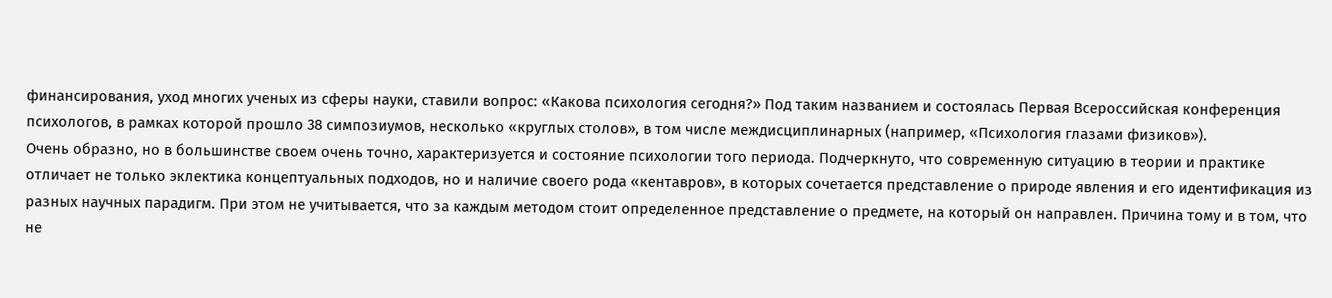финансирования, уход многих ученых из сферы науки, ставили вопрос: «Какова психология сегодня?» Под таким названием и состоялась Первая Всероссийская конференция психологов, в рамках которой прошло 38 симпозиумов, несколько «круглых столов», в том числе междисциплинарных (например, «Психология глазами физиков»).
Очень образно, но в большинстве своем очень точно, характеризуется и состояние психологии того периода. Подчеркнуто, что современную ситуацию в теории и практике отличает не только эклектика концептуальных подходов, но и наличие своего рода «кентавров», в которых сочетается представление о природе явления и его идентификация из разных научных парадигм. При этом не учитывается, что за каждым методом стоит определенное представление о предмете, на который он направлен. Причина тому и в том, что не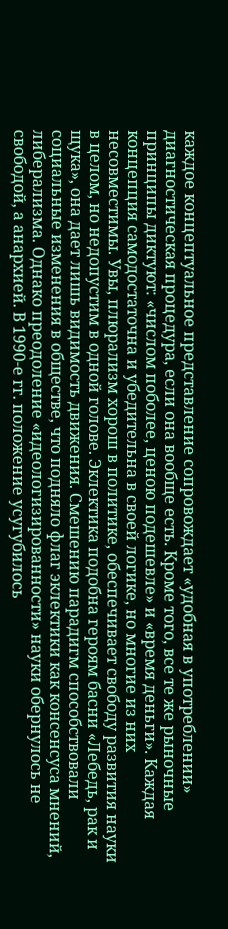каждое концептуальное представление сопровождает «удобная в употреблении» диагностическая процедура, если она вообще есть. Кроме того, все те же рыночные принципы диктуют: «числом поболее, ценою подешевле» и «время деньги». Каждая концепция самодостаточна и убедительна в своей логике, но многие из них несовместимы. Увы, плюрализм хорош в политике, обеспечивает свободу развития науки в целом, но недопустим в одной голове. Эклектика подобна героям басни «Лебедь, рак и щука», она дает лишь видимость движения. Смешению парадигм способствовали социальные изменения в обществе, что подняло флаг эклектики как консенсуса мнений, либерализма. Однако преодоление «идеологизированности» науки обернулось не свободой, а анархией. В 1990-е гг. положение усугубилось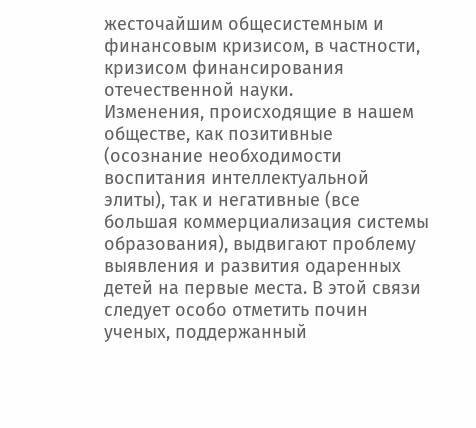жесточайшим общесистемным и финансовым кризисом, в частности, кризисом финансирования отечественной науки.
Изменения, происходящие в нашем обществе, как позитивные (осознание необходимости воспитания интеллектуальной элиты), так и негативные (все большая коммерциализация системы образования), выдвигают проблему выявления и развития одаренных детей на первые места. В этой связи следует особо отметить почин ученых, поддержанный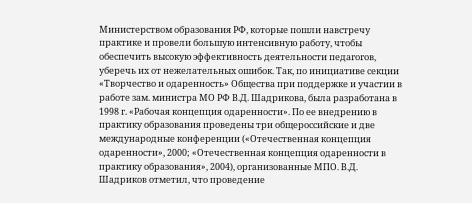Министерством образования РФ, которые пошли навстречу практике и провели большую интенсивную работу, чтобы обеспечить высокую эффективность деятельности педагогов, уберечь их от нежелательных ошибок. Так, по инициативе секции «Творчество и одаренность» Общества при поддержке и участии в работе зам. министра МО РФ В.Д. Шадрикова, была разработана в 1998 г. «Рабочая концепция одаренности». По ее внедрению в практику образования проведены три общероссийские и две международные конференции («Отечественная концепция одаренности», 2000; «Отечественная концепция одаренности в практику образования», 2004), организованные МПО. В.Д. Шадриков отметил, что проведение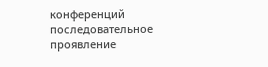конференций последовательное проявление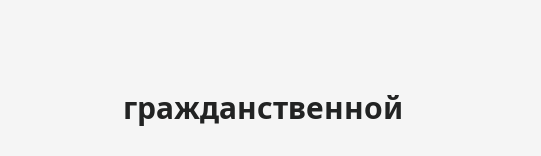гражданственной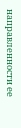направленности ее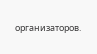организаторов.